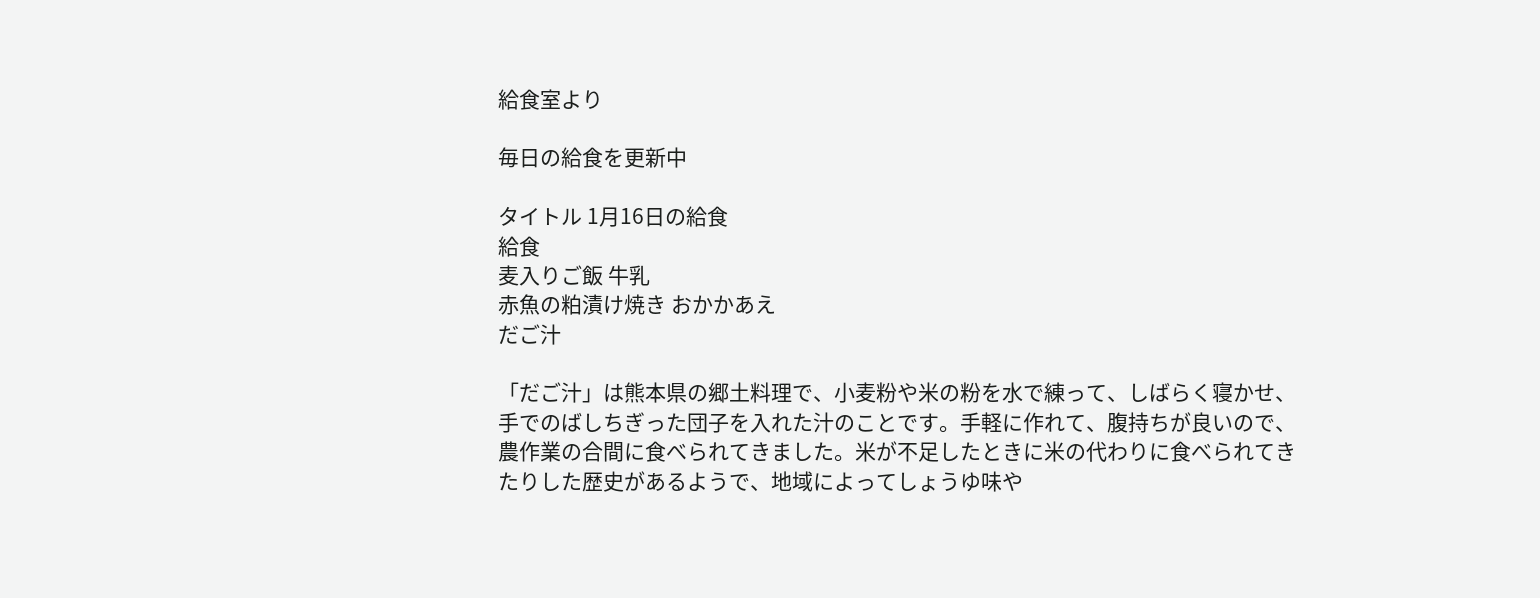給食室より

毎日の給食を更新中

タイトル 1月16日の給食
給食
麦入りご飯 牛乳
赤魚の粕漬け焼き おかかあえ
だご汁

「だご汁」は熊本県の郷土料理で、小麦粉や米の粉を水で練って、しばらく寝かせ、手でのばしちぎった団子を入れた汁のことです。手軽に作れて、腹持ちが良いので、農作業の合間に食べられてきました。米が不足したときに米の代わりに食べられてきたりした歴史があるようで、地域によってしょうゆ味や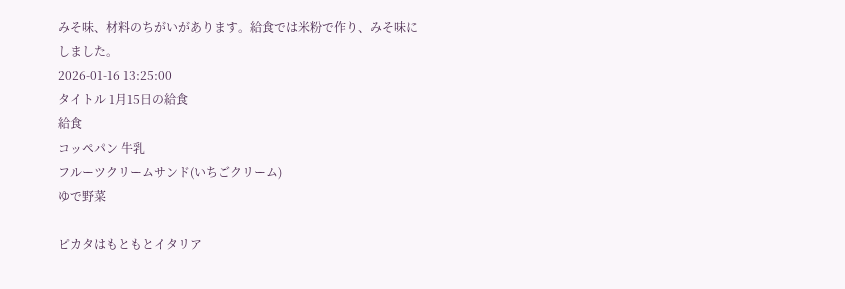みそ味、材料のちがいがあります。給食では米粉で作り、みそ味にしました。
2026-01-16 13:25:00
タイトル 1月15日の給食
給食
コッペパン 牛乳
フルーツクリームサンド(いちごクリーム)
ゆで野菜

ピカタはもともとイタリア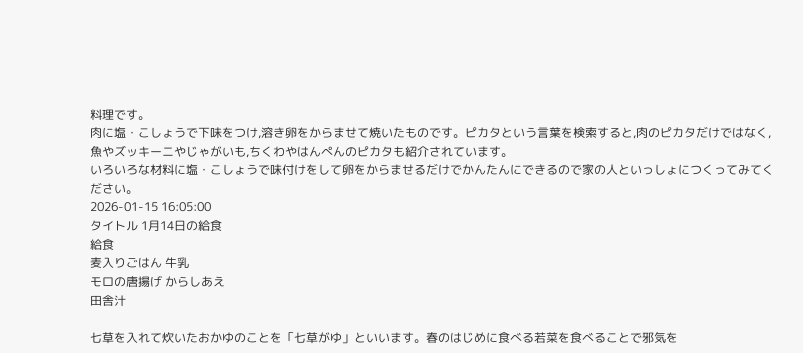料理です。
肉に塩・こしょうで下味をつけ,溶き卵をからませて焼いたものです。ピカタという言葉を検索すると,肉のピカタだけではなく,魚やズッキーニやじゃがいも,ちくわやはんぺんのピカタも紹介されています。
いろいろな材料に塩・こしょうで味付けをして卵をからませるだけでかんたんにできるので家の人といっしょにつくってみてください。
2026-01-15 16:05:00
タイトル 1月14日の給食
給食
麦入りごはん 牛乳
モロの唐揚げ からしあえ
田舎汁

七草を入れて炊いたおかゆのことを「七草がゆ」といいます。春のはじめに食べる若菜を食べることで邪気を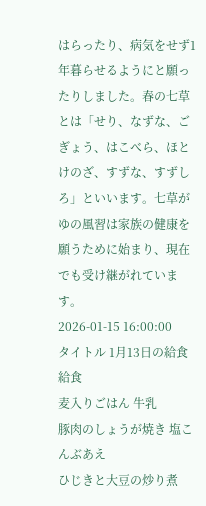はらったり、病気をせず1年暮らせるようにと願ったりしました。春の七草とは「せり、なずな、ごぎょう、はこべら、ほとけのざ、すずな、すずしろ」といいます。七草がゆの風習は家族の健康を願うために始まり、現在でも受け継がれています。
2026-01-15 16:00:00
タイトル 1月13日の給食
給食
麦入りごはん 牛乳
豚肉のしょうが焼き 塩こんぶあえ
ひじきと大豆の炒り煮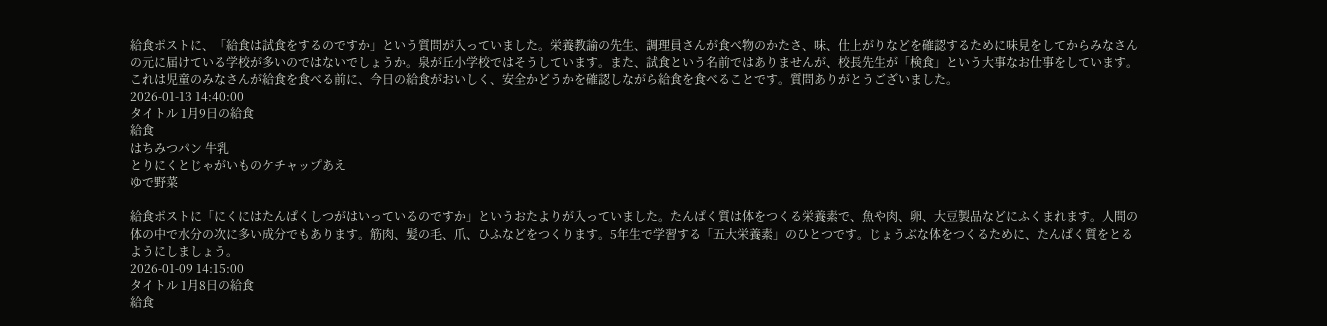給食ポストに、「給食は試食をするのですか」という質問が入っていました。栄養教諭の先生、調理員さんが食べ物のかたさ、味、仕上がりなどを確認するために味見をしてからみなさんの元に届けている学校が多いのではないでしょうか。泉が丘小学校ではそうしています。また、試食という名前ではありませんが、校長先生が「検食」という大事なお仕事をしています。これは児童のみなさんが給食を食べる前に、今日の給食がおいしく、安全かどうかを確認しながら給食を食べることです。質問ありがとうございました。
2026-01-13 14:40:00
タイトル 1月9日の給食
給食
はちみつパン 牛乳
とりにくとじゃがいものケチャップあえ
ゆで野菜

給食ポストに「にくにはたんぱくしつがはいっているのですか」というおたよりが入っていました。たんぱく質は体をつくる栄養素で、魚や肉、卵、大豆製品などにふくまれます。人間の体の中で水分の次に多い成分でもあります。筋肉、髪の毛、爪、ひふなどをつくります。5年生で学習する「五大栄養素」のひとつです。じょうぶな体をつくるために、たんぱく質をとるようにしましょう。
2026-01-09 14:15:00
タイトル 1月8日の給食
給食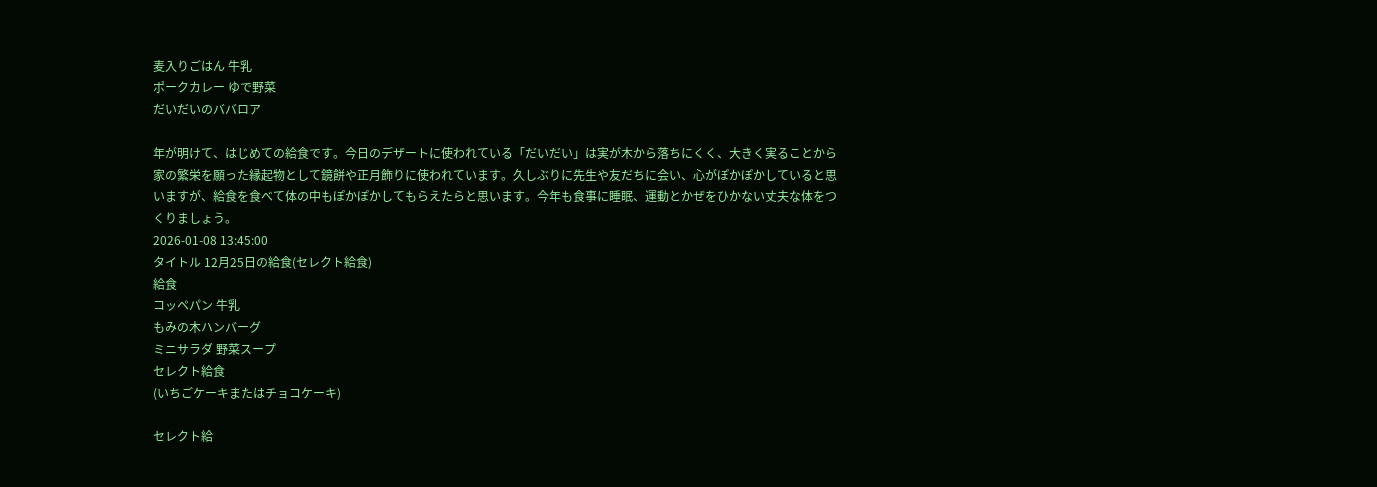麦入りごはん 牛乳
ポークカレー ゆで野菜
だいだいのババロア

年が明けて、はじめての給食です。今日のデザートに使われている「だいだい」は実が木から落ちにくく、大きく実ることから家の繁栄を願った縁起物として鏡餅や正月飾りに使われています。久しぶりに先生や友だちに会い、心がぽかぽかしていると思いますが、給食を食べて体の中もぽかぽかしてもらえたらと思います。今年も食事に睡眠、運動とかぜをひかない丈夫な体をつくりましょう。
2026-01-08 13:45:00
タイトル 12月25日の給食(セレクト給食)
給食
コッペパン 牛乳
もみの木ハンバーグ
ミニサラダ 野菜スープ
セレクト給食
(いちごケーキまたはチョコケーキ)

セレクト給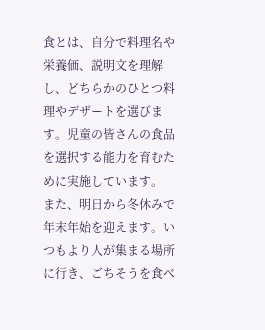食とは、自分で料理名や栄養価、説明文を理解し、どちらかのひとつ料理やデザートを選びます。児童の皆さんの食品を選択する能力を育むために実施しています。
また、明日から冬休みで年末年始を迎えます。いつもより人が集まる場所に行き、ごちそうを食べ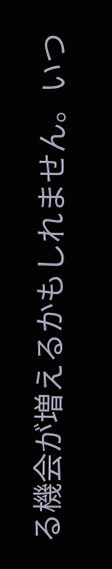る機会が増えるかもしれません。いつ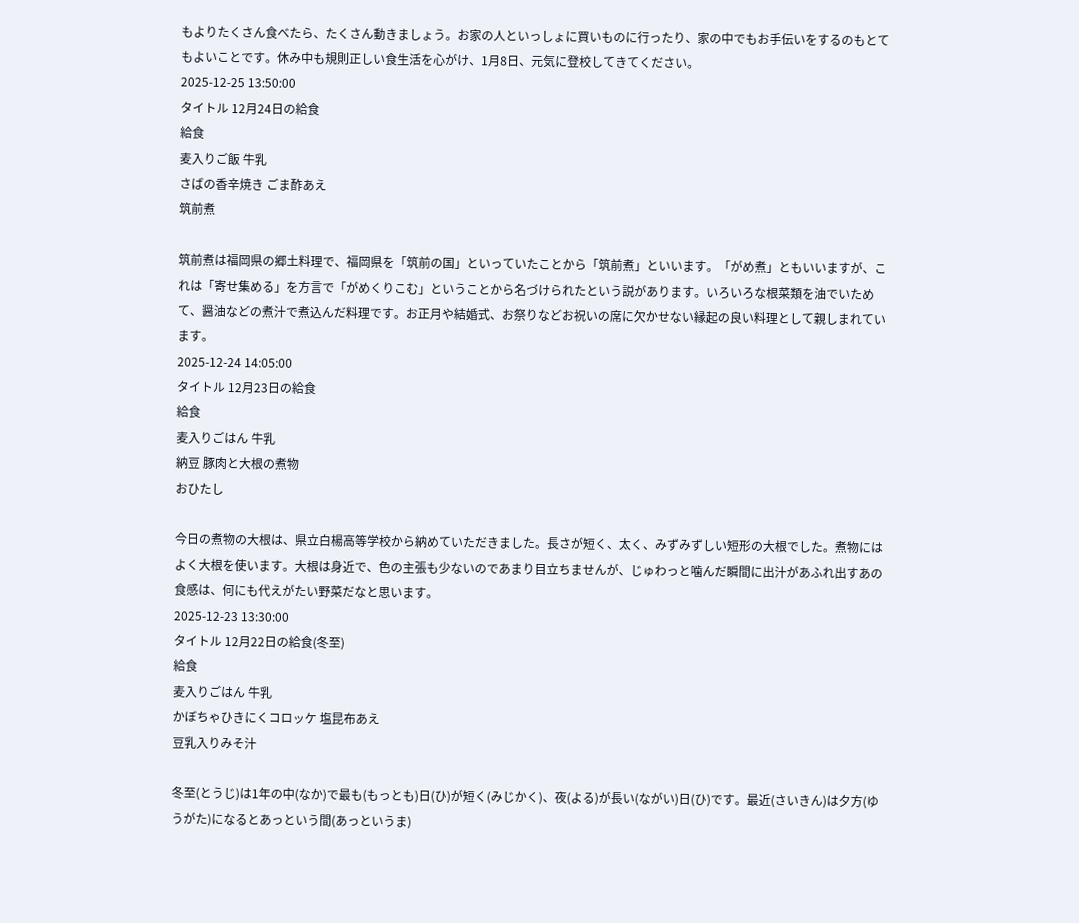もよりたくさん食べたら、たくさん動きましょう。お家の人といっしょに買いものに行ったり、家の中でもお手伝いをするのもとてもよいことです。休み中も規則正しい食生活を心がけ、1月8日、元気に登校してきてください。
2025-12-25 13:50:00
タイトル 12月24日の給食
給食
麦入りご飯 牛乳
さばの香辛焼き ごま酢あえ
筑前煮

筑前煮は福岡県の郷土料理で、福岡県を「筑前の国」といっていたことから「筑前煮」といいます。「がめ煮」ともいいますが、これは「寄せ集める」を方言で「がめくりこむ」ということから名づけられたという説があります。いろいろな根菜類を油でいためて、醤油などの煮汁で煮込んだ料理です。お正月や結婚式、お祭りなどお祝いの席に欠かせない縁起の良い料理として親しまれています。
2025-12-24 14:05:00
タイトル 12月23日の給食
給食
麦入りごはん 牛乳
納豆 豚肉と大根の煮物
おひたし

今日の煮物の大根は、県立白楊高等学校から納めていただきました。長さが短く、太く、みずみずしい短形の大根でした。煮物にはよく大根を使います。大根は身近で、色の主張も少ないのであまり目立ちませんが、じゅわっと噛んだ瞬間に出汁があふれ出すあの食感は、何にも代えがたい野菜だなと思います。
2025-12-23 13:30:00
タイトル 12月22日の給食(冬至)
給食
麦入りごはん 牛乳
かぼちゃひきにくコロッケ 塩昆布あえ
豆乳入りみそ汁

冬至(とうじ)は1年の中(なか)で最も(もっとも)日(ひ)が短く(みじかく)、夜(よる)が長い(ながい)日(ひ)です。最近(さいきん)は夕方(ゆうがた)になるとあっという間(あっというま)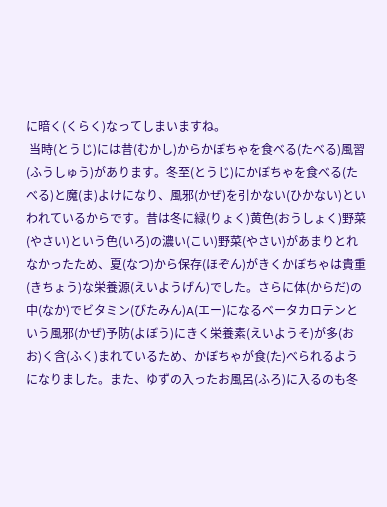に暗く(くらく)なってしまいますね。
 当時(とうじ)には昔(むかし)からかぼちゃを食べる(たべる)風習(ふうしゅう)があります。冬至(とうじ)にかぼちゃを食べる(たべる)と魔(ま)よけになり、風邪(かぜ)を引かない(ひかない)といわれているからです。昔は冬に緑(りょく)黄色(おうしょく)野菜(やさい)という色(いろ)の濃い(こい)野菜(やさい)があまりとれなかったため、夏(なつ)から保存(ほぞん)がきくかぼちゃは貴重(きちょう)な栄養源(えいようげん)でした。さらに体(からだ)の中(なか)でビタミン(びたみん)A(エー)になるベータカロテンという風邪(かぜ)予防(よぼう)にきく栄養素(えいようそ)が多(おお)く含(ふく)まれているため、かぼちゃが食(た)べられるようになりました。また、ゆずの入ったお風呂(ふろ)に入るのも冬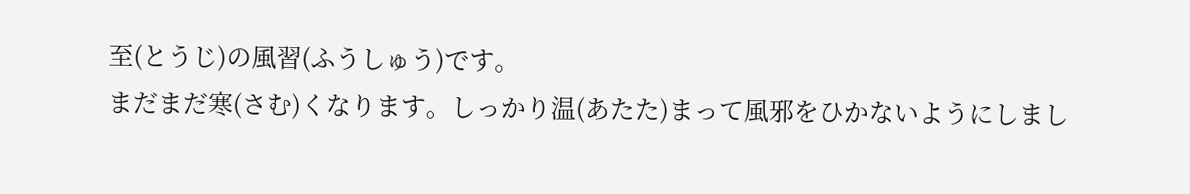至(とうじ)の風習(ふうしゅう)です。
まだまだ寒(さむ)くなります。しっかり温(あたた)まって風邪をひかないようにしまし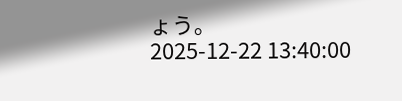ょう。
2025-12-22 13:40:00